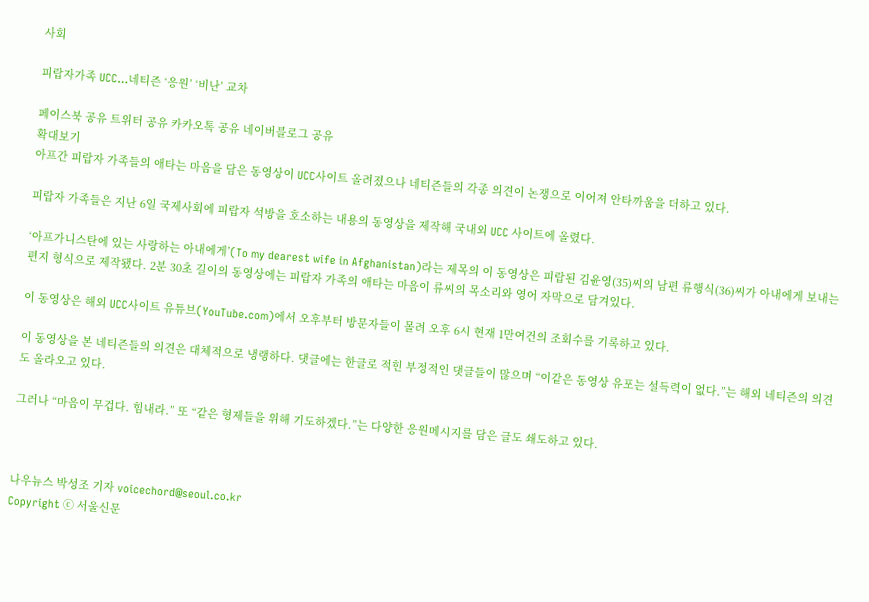사회

피랍자가족 UCC…네티즌 ‘응원’ ‘비난’ 교차

페이스북 공유 트위터 공유 카카오톡 공유 네이버블로그 공유
확대보기
아프간 피랍자 가족들의 애타는 마음을 담은 동영상이 UCC사이트 올려졌으나 네티즌들의 각종 의견이 논쟁으로 이어져 안타까움을 더하고 있다.

피랍자 가족들은 지난 6일 국제사회에 피랍자 석방을 호소하는 내용의 동영상을 제작해 국내외 UCC 사이트에 올렸다.

‘아프가니스탄에 있는 사랑하는 아내에게’(To my dearest wife in Afghanistan)라는 제목의 이 동영상은 피랍된 김윤영(35)씨의 남편 류행식(36)씨가 아내에게 보내는 편지 형식으로 제작됐다. 2분 30초 길이의 동영상에는 피랍자 가족의 애타는 마음이 류씨의 목소리와 영어 자막으로 담겨있다.

이 동영상은 해외 UCC사이트 유튜브(YouTube.com)에서 오후부터 방문자들이 몰려 오후 6시 현재 1만여건의 조회수를 기록하고 있다.

이 동영상을 본 네티즌들의 의견은 대체적으로 냉랭하다. 댓글에는 한글로 적힌 부정적인 댓글들이 많으며 “이같은 동영상 유포는 설득력이 없다.”는 해외 네티즌의 의견도 올라오고 있다.

그러나 “마음이 무겁다. 힘내라.” 또 “같은 형제들을 위해 기도하겠다.”는 다양한 응원메시지를 담은 글도 쇄도하고 있다.



나우뉴스 박성조 기자 voicechord@seoul.co.kr
Copyright ⓒ 서울신문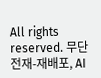All rights reserved. 무단 전재-재배포, AI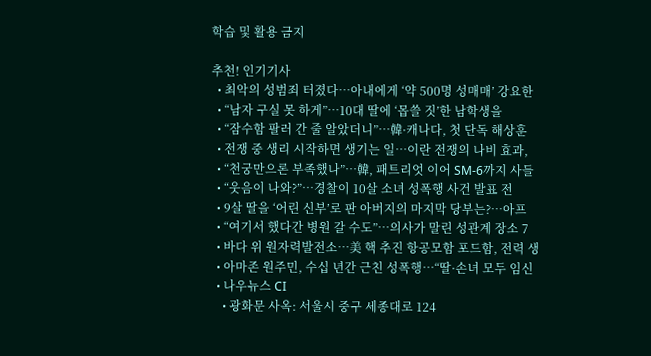학습 및 활용 금지

추천! 인기기사
  • 최악의 성범죄 터졌다…아내에게 ‘약 500명 성매매’ 강요한
  • “남자 구실 못 하게”…10대 딸에 ‘몹쓸 짓’한 남학생을
  • “잠수함 팔러 간 줄 알았더니”…韓·캐나다, 첫 단독 해상훈
  • 전쟁 중 생리 시작하면 생기는 일…이란 전쟁의 나비 효과,
  • “천궁만으론 부족했나”…韓, 패트리엇 이어 SM-6까지 사들
  • “웃음이 나와?”…경찰이 10살 소녀 성폭행 사건 발표 전
  • 9살 딸을 ‘어린 신부’로 판 아버지의 마지막 당부는?…아프
  • “여기서 했다간 병원 갈 수도”…의사가 말린 성관계 장소 7
  • 바다 위 원자력발전소…美 핵 추진 항공모함 포드함, 전력 생
  • 아마존 원주민, 수십 년간 근친 성폭행…“딸·손녀 모두 임신
  • 나우뉴스 CI
    • 광화문 사옥: 서울시 중구 세종대로 124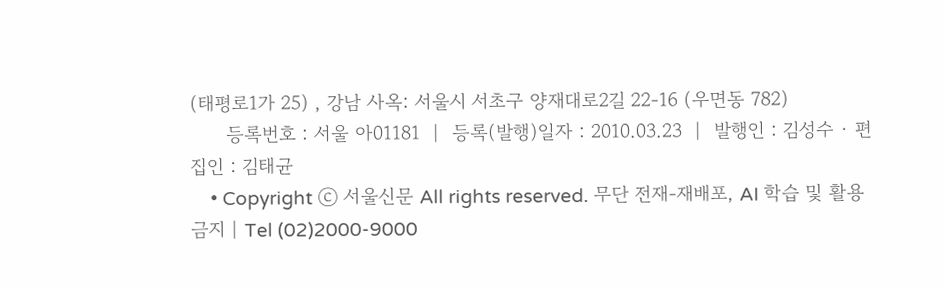(태평로1가 25) , 강남 사옥: 서울시 서초구 양재대로2길 22-16 (우면동 782)
      등록번호 : 서울 아01181  |  등록(발행)일자 : 2010.03.23  |  발행인 : 김성수 · 편집인 : 김태균
    • Copyright ⓒ 서울신문 All rights reserved. 무단 전재-재배포, AI 학습 및 활용 금지 | Tel (02)2000-9000